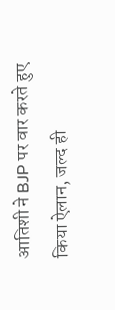आतिशी ने BJP पर वार करते हुए किया ऐलान, जल्द ही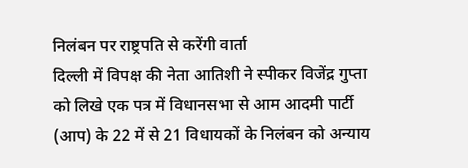निलंबन पर राष्ट्रपति से करेंगी वार्ता
दिल्ली में विपक्ष की नेता आतिशी ने स्पीकर विजेंद्र गुप्ता को लिखे एक पत्र में विधानसभा से आम आदमी पार्टी (आप) के 22 में से 21 विधायकों के निलंबन को अन्याय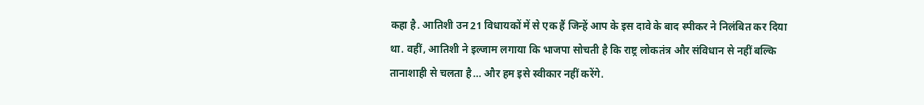कहा है. आतिशी उन 21 विधायकों में से एक हैं जिन्हें आप के इस दावे के बाद स्पीकर ने निलंबित कर दिया था. वहीं, आतिशी ने इल्जाम लगाया कि भाजपा सोचती है कि राष्ट्र लोकतंत्र और संविधान से नहीं बल्कि तानाशाही से चलता है… और हम इसे स्वीकार नहीं करेंगे.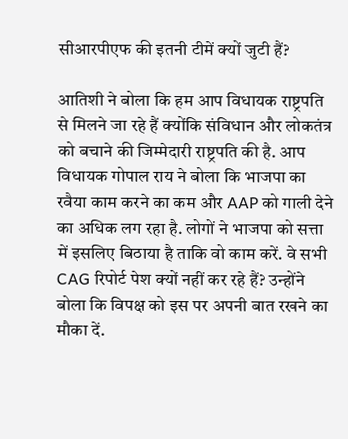सीआरपीएफ की इतनी टीमें क्यों जुटी हैं?

आतिशी ने बोला कि हम आप विधायक राष्ट्रपति से मिलने जा रहे हैं क्योंकि संविधान और लोकतंत्र को बचाने की जिम्मेदारी राष्ट्रपति की है. आप विधायक गोपाल राय ने बोला कि भाजपा का रवैया काम करने का कम और AAP को गाली देने का अधिक लग रहा है. लोगों ने भाजपा को सत्ता में इसलिए बिठाया है ताकि वो काम करें. वे सभी CAG रिपोर्ट पेश क्यों नहीं कर रहे हैं? उन्होंने बोला कि विपक्ष को इस पर अपनी बात रखने का मौका दें.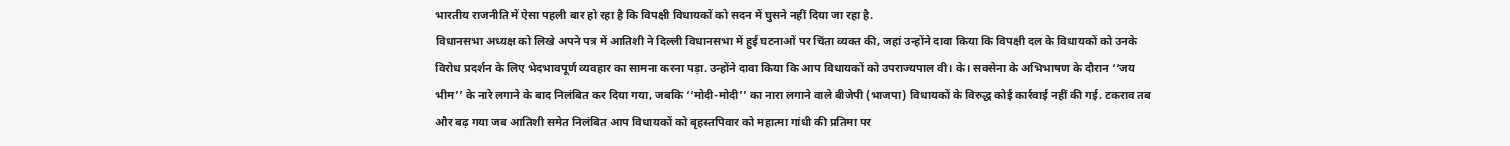भारतीय राजनीति में ऐसा पहली बार हो रहा है कि विपक्षी विधायकों को सदन में घुसने नहीं दिया जा रहा है.
विधानसभा अध्यक्ष को लिखे अपने पत्र में आतिशी ने दिल्ली विधानसभा में हुई घटनाओं पर चिंता व्यक्त की, जहां उन्होंने दावा किया कि विपक्षी दल के विधायकों को उनके विरोध प्रदर्शन के लिए भेदभावपूर्ण व्यवहार का सामना करना पड़ा. उन्होंने दावा किया कि आप विधायकों को उपराज्यपाल वी। के। सक्सेना के अभिभाषण के दौरान ‘‘जय भीम’’ के नारे लगाने के बाद निलंबित कर दिया गया, जबकि ‘‘मोदी-मोदी’’ का नारा लगाने वाले बीजेपी (भाजपा) विधायकों के विरुद्ध कोई कार्रवाई नहीं की गई. टकराव तब और बढ़ गया जब आतिशी समेत निलंबित आप विधायकों को बृहस्तपिवार को महात्मा गांधी की प्रतिमा पर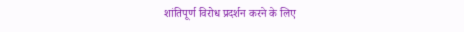शांतिपूर्ण विरोध प्रदर्शन करने के लिए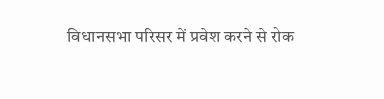विधानसभा परिसर में प्रवेश करने से रोक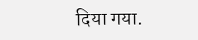दिया गया.